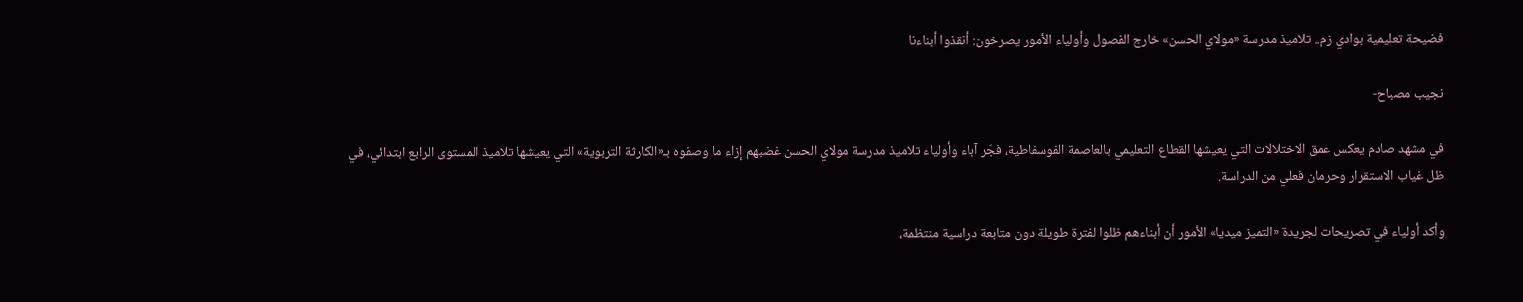فضيحة تعليمية بوادي زم.. تلاميذ مدرسة «مولاي الحسن» خارج الفصول وأولياء الأمور يصرخون: أنقذوا أبناءنا

نجيب مصباح-

في مشهد صادم يعكس عمق الاختلالات التي يعيشها القطاع التعليمي بالعاصمة الفوسفاطية، فجّر آباء وأولياء تلاميذ مدرسة مولاي الحسن غضبهم إزاء ما وصفوه بـ«الكارثة التربوية» التي يعيشها تلاميذ المستوى الرابع ابتدائي، في ظل غياب الاستقرار وحرمان فعلي من الدراسة.

وأكد أولياء في تصريحات لجريدة «التميز ميديا» الأمور أن أبناءهم ظلوا لفترة طويلة دون متابعة دراسية منتظمة،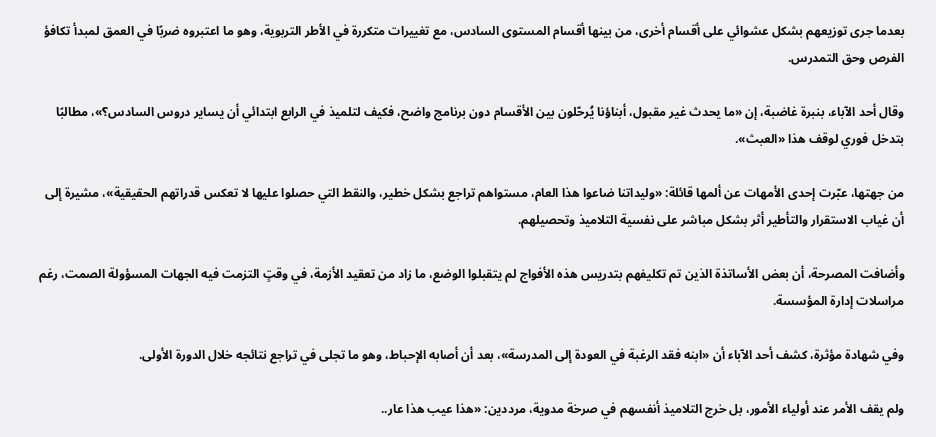بعدما جرى توزيعهم بشكل عشوائي على أقسام أخرى، من بينها أقسام المستوى السادس، مع تغييرات متكررة في الأطر التربوية، وهو ما اعتبروه ضربًا في العمق لمبدأ تكافؤ الفرص وحق التمدرس.

وقال أحد الآباء، بنبرة غاضبة، إن «ما يحدث غير مقبول، أبناؤنا يُرحّلون بين الأقسام دون برنامج واضح، فكيف لتلميذ في الرابع ابتدائي أن يساير دروس السادس؟»، مطالبًا بتدخل فوري لوقف هذا «العبث».

من جهتها، عبّرت إحدى الأمهات عن ألمها قائلة: «وليداتنا ضاعوا هذا العام، مستواهم تراجع بشكل خطير، والنقط التي حصلوا عليها لا تعكس قدراتهم الحقيقية»، مشيرة إلى أن غياب الاستقرار والتأطير أثر بشكل مباشر على نفسية التلاميذ وتحصيلهم.

وأضافت المصرحة، أن بعض الأساتذة الذين تم تكليفهم بتدريس هذه الأفواج لم يتقبلوا الوضع، ما زاد من تعقيد الأزمة، في وقتٍ التزمت فيه الجهات المسؤولة الصمت، رغم مراسلات إدارة المؤسسة.

وفي شهادة مؤثرة، كشف أحد الآباء أن «ابنه فقد الرغبة في العودة إلى المدرسة»، بعد أن أصابه الإحباط، وهو ما تجلى في تراجع نتائجه خلال الدورة الأولى.

ولم يقف الأمر عند أولياء الأمور، بل خرج التلاميذ أنفسهم في صرخة مدوية، مرددين: «هذا عيب هذا عار..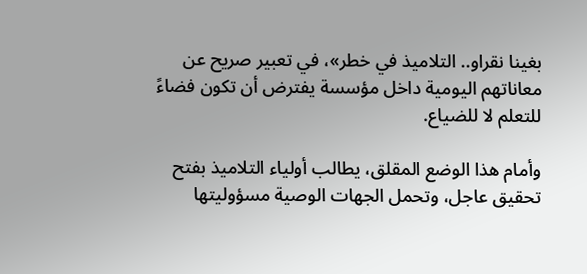بغينا نقراو.. التلاميذ في خطر»، في تعبير صريح عن معاناتهم اليومية داخل مؤسسة يفترض أن تكون فضاءً للتعلم لا للضياع.

وأمام هذا الوضع المقلق، يطالب أولياء التلاميذ بفتح تحقيق عاجل، وتحمل الجهات الوصية مسؤوليتها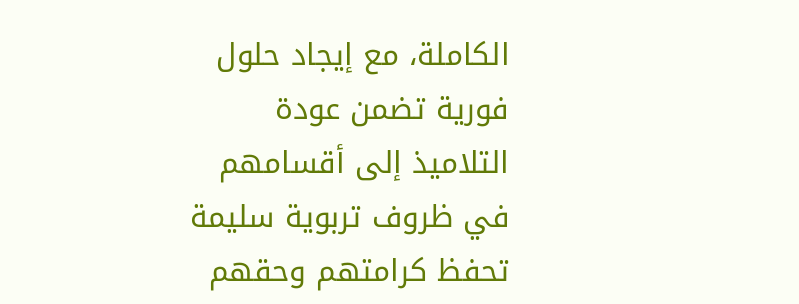الكاملة، مع إيجاد حلول فورية تضمن عودة التلاميذ إلى أقسامهم في ظروف تربوية سليمة تحفظ كرامتهم وحقهم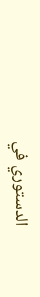الدستوري في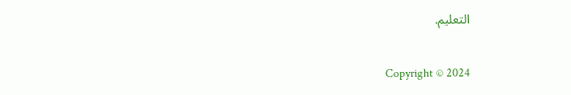التعليم.

Copyright © 2024